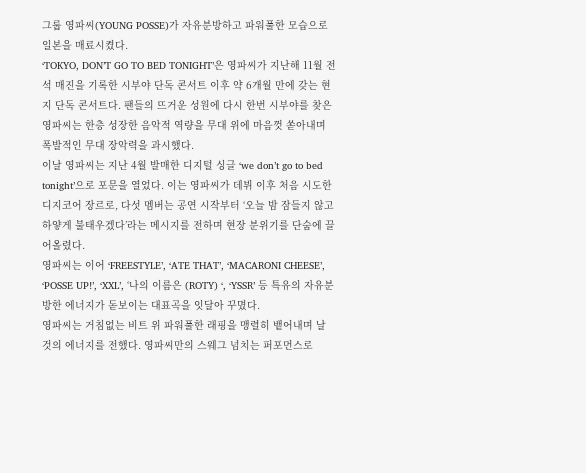그룹 영파씨(YOUNG POSSE)가 자유분방하고 파워풀한 모습으로 일본을 매료시켰다.
‘TOKYO, DON’T GO TO BED TONIGHT’은 영파씨가 지난해 11월 전석 매진을 기록한 시부야 단독 콘서트 이후 약 6개월 만에 갖는 현지 단독 콘서트다. 팬들의 뜨거운 성원에 다시 한번 시부야를 찾은 영파씨는 한층 성장한 음악적 역량을 무대 위에 마음껏 쏟아내며 폭발적인 무대 장악력을 과시했다.
이날 영파씨는 지난 4월 발매한 디지털 싱글 ‘we don’t go to bed tonight’으로 포문을 열었다. 이는 영파씨가 데뷔 이후 처음 시도한 디지코어 장르로, 다섯 멤버는 공연 시작부터 ‘오늘 밤 잠들지 않고 하얗게 불태우겠다’라는 메시지를 전하며 현장 분위기를 단숨에 끌어올렸다.
영파씨는 이어 ‘FREESTYLE’, ‘ATE THAT’, ‘MACARONI CHEESE’, ‘POSSE UP!’, ‘XXL’, ‘나의 이름은 (ROTY) ‘, ‘YSSR’ 등 특유의 자유분방한 에너지가 돋보이는 대표곡을 잇달아 꾸몄다.
영파씨는 거침없는 비트 위 파워풀한 래핑을 맹렬히 뱉어내며 날 것의 에너지를 전했다. 영파씨만의 스웨그 넘치는 퍼포먼스로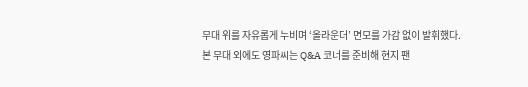무대 위를 자유롭게 누비며 ‘올라운더’ 면모를 가감 없이 발휘했다.
본 무대 외에도 영파씨는 Q&A 코너를 준비해 현지 팬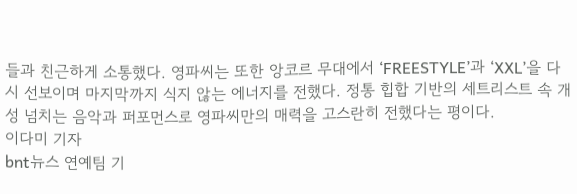들과 친근하게 소통했다. 영파씨는 또한 앙코르 무대에서 ‘FREESTYLE’과 ‘XXL’을 다시 선보이며 마지막까지 식지 않는 에너지를 전했다. 정통 힙합 기반의 세트리스트 속 개성 넘치는 음악과 퍼포먼스로 영파씨만의 매력을 고스란히 전했다는 평이다.
이다미 기자
bnt뉴스 연예팀 기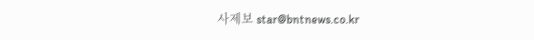사제보 star@bntnews.co.kr